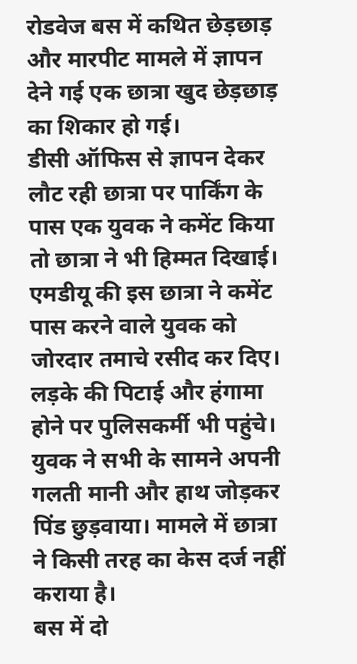रोडवेज बस में कथित छेड़छाड़ और मारपीट मामले में ज्ञापन देने गई एक छात्रा खुद छेड़छाड़ का शिकार हो गई।
डीसी ऑफिस से ज्ञापन देकर लौट रही छात्रा पर पार्किंग के पास एक युवक ने कमेंट किया तो छात्रा ने भी हिम्मत दिखाई।
एमडीयू की इस छात्रा ने कमेंट पास करने वाले युवक को जोरदार तमाचे रसीद कर दिए। लड़के की पिटाई और हंगामा होने पर पुलिसकर्मी भी पहुंचे।
युवक ने सभी के सामने अपनी गलती मानी और हाथ जोड़कर पिंड छुड़वाया। मामले में छात्रा ने किसी तरह का केस दर्ज नहीं कराया है।
बस में दो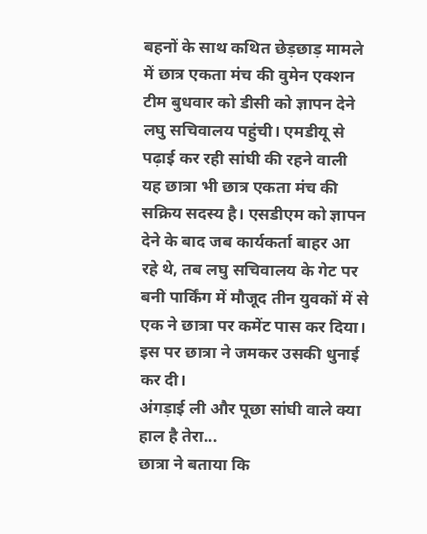बहनों के साथ कथित छेड़छाड़ मामले में छात्र एकता मंच की वुमेन एक्शन टीम बुधवार को डीसी को ज्ञापन देने लघु सचिवालय पहुंची। एमडीयू से पढ़ाई कर रही सांघी की रहने वाली यह छात्रा भी छात्र एकता मंच की सक्रिय सदस्य है। एसडीएम को ज्ञापन देने के बाद जब कार्यकर्ता बाहर आ रहे थे, तब लघु सचिवालय के गेट पर बनी पार्किंग में मौजूद तीन युवकों में से एक ने छात्रा पर कमेंट पास कर दिया। इस पर छात्रा ने जमकर उसकी धुनाई कर दी।
अंगड़ाई ली और पूछा सांघी वाले क्या हाल है तेरा...
छात्रा ने बताया कि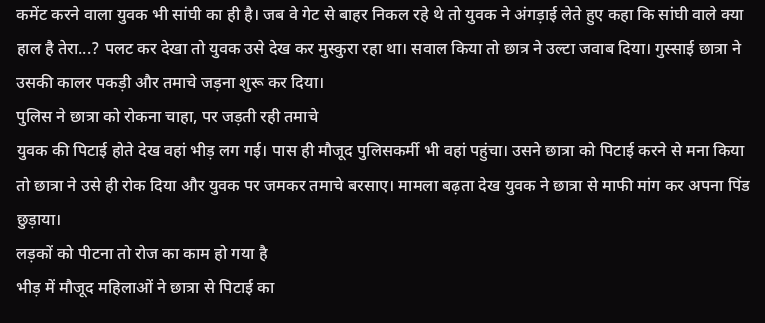कमेंट करने वाला युवक भी सांघी का ही है। जब वे गेट से बाहर निकल रहे थे तो युवक ने अंगड़ाई लेते हुए कहा कि सांघी वाले क्या हाल है तेरा...? पलट कर देखा तो युवक उसे देख कर मुस्कुरा रहा था। सवाल किया तो छात्र ने उल्टा जवाब दिया। गुस्साई छात्रा ने उसकी कालर पकड़ी और तमाचे जड़ना शुरू कर दिया।
पुलिस ने छात्रा को रोकना चाहा, पर जड़ती रही तमाचे
युवक की पिटाई होते देख वहां भीड़ लग गई। पास ही मौजूद पुलिसकर्मी भी वहां पहुंचा। उसने छात्रा को पिटाई करने से मना किया तो छात्रा ने उसे ही रोक दिया और युवक पर जमकर तमाचे बरसाए। मामला बढ़ता देख युवक ने छात्रा से माफी मांग कर अपना पिंड छुड़ाया।
लड़कों को पीटना तो रोज का काम हो गया है
भीड़ में मौजूद महिलाओं ने छात्रा से पिटाई का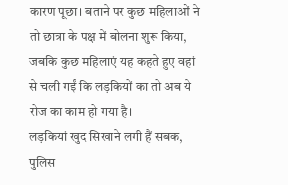कारण पूछा। बताने पर कुछ महिलाओं ने तो छात्रा के पक्ष में बोलना शुरू किया, जबकि कुछ महिलाएं यह कहते हुए वहां से चली गईं कि लड़कियों का तो अब ये रोज का काम हो गया है।
लड़कियां खुद सिखाने लगी हैं सबक, पुलिस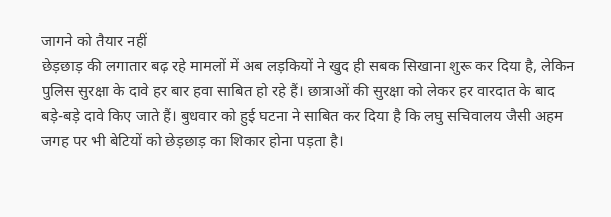जागने को तैयार नहीं
छेड़छाड़ की लगातार बढ़ रहे मामलों में अब लड़कियों ने खुद ही सबक सिखाना शुरू कर दिया है, लेकिन पुलिस सुरक्षा के दावे हर बार हवा साबित हो रहे हैं। छात्राओं की सुरक्षा को लेकर हर वारदात के बाद बड़े-बड़े दावे किए जाते हैं। बुधवार को हुई घटना ने साबित कर दिया है कि लघु सचिवालय जैसी अहम जगह पर भी बेटियों को छेड़छाड़ का शिकार होना पड़ता है।